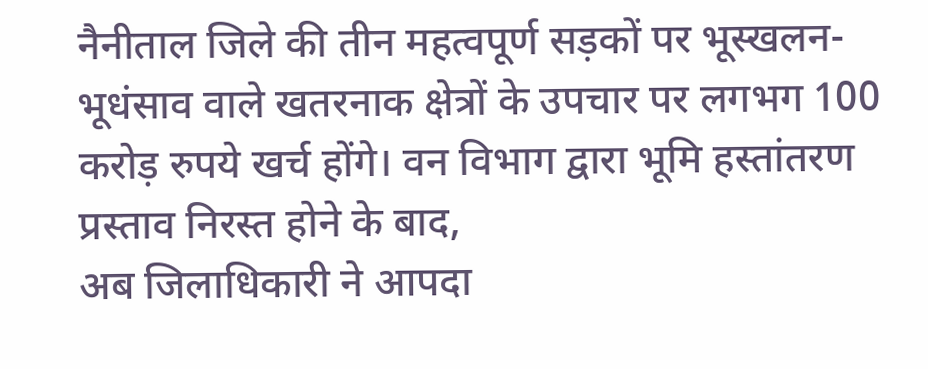नैनीताल जिले की तीन महत्वपूर्ण सड़कों पर भूस्खलन-भूधंसाव वाले खतरनाक क्षेत्रों के उपचार पर लगभग 100 करोड़ रुपये खर्च होंगे। वन विभाग द्वारा भूमि हस्तांतरण प्रस्ताव निरस्त होने के बाद,
अब जिलाधिकारी ने आपदा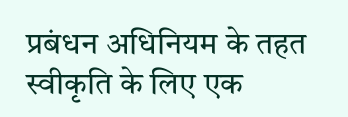प्रबंधन अधिनियम के तहत स्वीकृति के लिए एक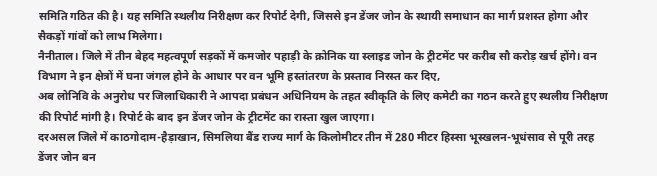समिति गठित की है। यह समिति स्थलीय निरीक्षण कर रिपोर्ट देगी, जिससे इन डेंजर जोन के स्थायी समाधान का मार्ग प्रशस्त होगा और सैकड़ों गांवों को लाभ मिलेगा।
नैनीताल। जिले में तीन बेहद महत्वपूर्ण सड़कों में कमजोर पहाड़ी के क्रोनिक या स्लाइड जोन के ट्रीटमेंट पर करीब सौ करोड़ खर्च होंगे। वन विभाग ने इन क्षेत्रों में घना जंगल होने के आधार पर वन भूमि हस्तांतरण के प्रस्ताव निरस्त कर दिए,
अब लोनिवि के अनुरोध पर जिलाधिकारी ने आपदा प्रबंधन अधिनियम के तहत स्वीकृति के लिए कमेटी का गठन करते हुए स्थलीय निरीक्षण की रिपोर्ट मांगी है। रिपोर्ट के बाद इन डेंजर जोन के ट्रीटमेंट का रास्ता खुल जाएगा।
दरअसल जिले में काठगोदाम-हैड़ाखान, सिमलिया बैंड राज्य मार्ग के किलोमीटर तीन में 280 मीटर हिस्सा भूस्खलन-भूधंसाव से पूरी तरह डेंजर जोन बन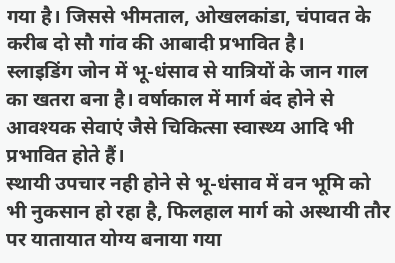गया है। जिससे भीमताल, ओखलकांडा, चंपावत के करीब दो सौ गांव की आबादी प्रभावित है।
स्लाइडिंग जोन में भू-धंसाव से यात्रियों के जान गाल का खतरा बना है। वर्षाकाल में मार्ग बंद होने से आवश्यक सेवाएं जैसे चिकित्सा स्वास्थ्य आदि भी प्रभावित होते हैं।
स्थायी उपचार नही होने से भू-धंसाव में वन भूमि को भी नुकसान हो रहा है, फिलहाल मार्ग को अस्थायी तौर पर यातायात योग्य बनाया गया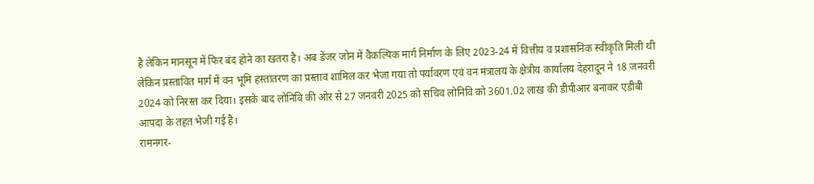है लेकिन मानसून में फिर बंद होने का खतरा है। अब डेंजर जोन में वैकल्पिक मार्ग निर्माण के लिए 2023-24 में वित्तीय व प्रशासनिक स्वीकृति मिली थी लेकिन प्रस्तावित मार्ग में वन भूमि हस्तांतरण का प्रस्ताव शामिल कर भेजा गया तो पर्यावरण एवं वन मंत्रालय के क्षेत्रीय कार्यालय देहरादून ने 18 जनवरी 2024 को निरस्त कर दिया। इसके बाद लोनिवि की ओर से 27 जनवरी 2025 को सचिव लोनिवि को 3601.02 लाख की डीपीआर बनाकर एडीबी आपदा के तहत भेजी गई है।
रामनगर-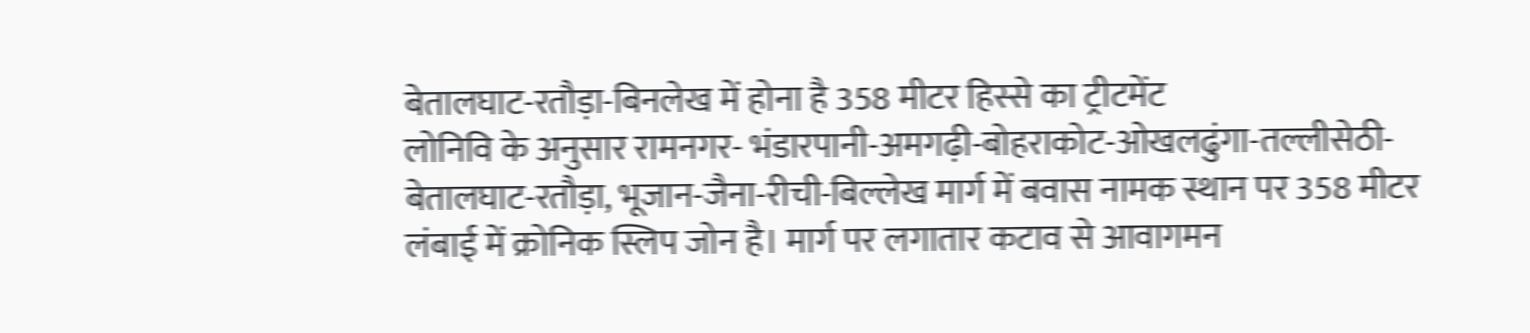बेतालघाट-रतौड़ा-बिनलेख में होना है 358 मीटर हिस्से का ट्रीटमेंट
लोनिवि के अनुसार रामनगर- भंडारपानी-अमगढ़ी-बोहराकोट-ओखलढुंगा-तल्लीसेठी-बेतालघाट-रतौड़ा, भूजान-जैना-रीची-बिल्लेख मार्ग में बवास नामक स्थान पर 358 मीटर लंबाई में क्रोनिक स्लिप जोन है। मार्ग पर लगातार कटाव से आवागमन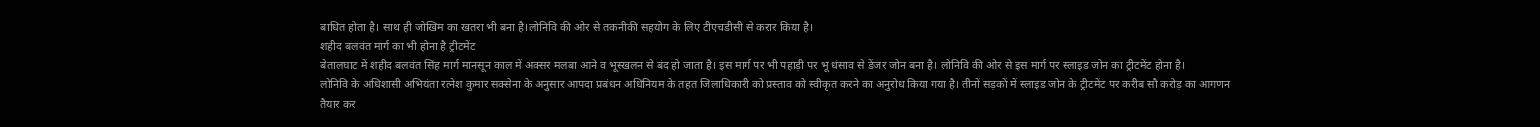बाधित होता है। साथ ही जोखिम का खतरा भी बना है।लोनिवि की ओर से तकनीकी सहयोग के लिए टीएचडीसी से करार किया है।
शहीद बलवंत मार्ग का भी होना है ट्रीटमेंट
बेतालघाट में शहीद बलवंत सिंह मार्ग मानसून काल में अक्सर मलबा आने व भूस्खलन से बंद हो जाता है। इस मार्ग पर भी पहाड़ी पर भू धंसाव से डेंजर जोन बना है। लोनिवि की ओर से इस मार्ग पर स्लाइड जोन का ट्रीटमेंट होना है।
लोनिवि के अधिशासी अभियंता रत्नेश कुमार सक्सेना के अनुसार आपदा प्रबंधन अधिनियम के तहत जिलाधिकारी को प्रस्ताव को स्वीकृत करने का अनुरोध किया गया है। तीनों सड़कों में स्लाइड जोन के ट्रीटमेंट पर करीब सौ करोड़ का आगणन तैयार कर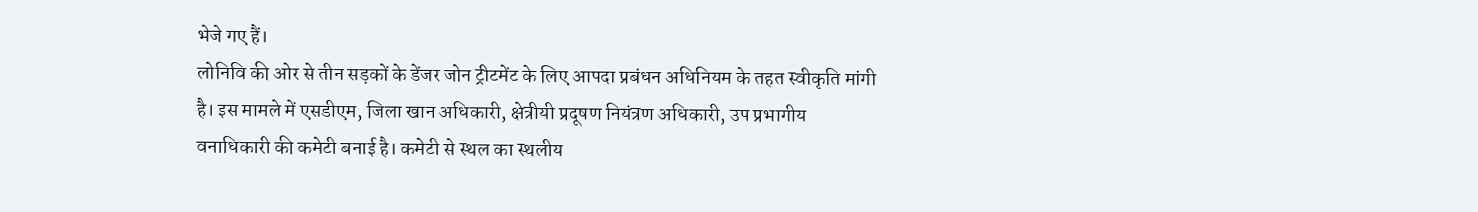भेजे गए हैं।
लोनिवि की ओर से तीन सड़कों के डेंजर जोन ट्रीटमेंट के लिए आपदा प्रबंधन अधिनियम के तहत स्वीकृति मांगी है। इस मामले में एसडीएम, जिला खान अधिकारी, क्षेत्रीयी प्रदूषण नियंत्रण अधिकारी, उप प्रभागीय वनाधिकारी की कमेटी बनाई है। कमेटी से स्थल का स्थलीय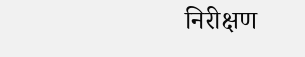निरीक्षण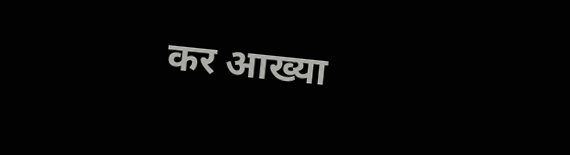कर आख्या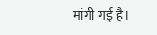मांगी गई है।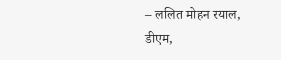– ललित मोहन रयाल, डीएम,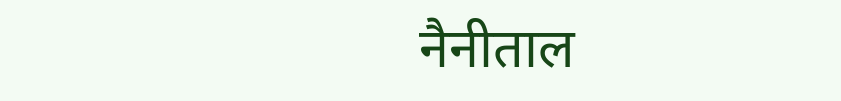नैनीताल